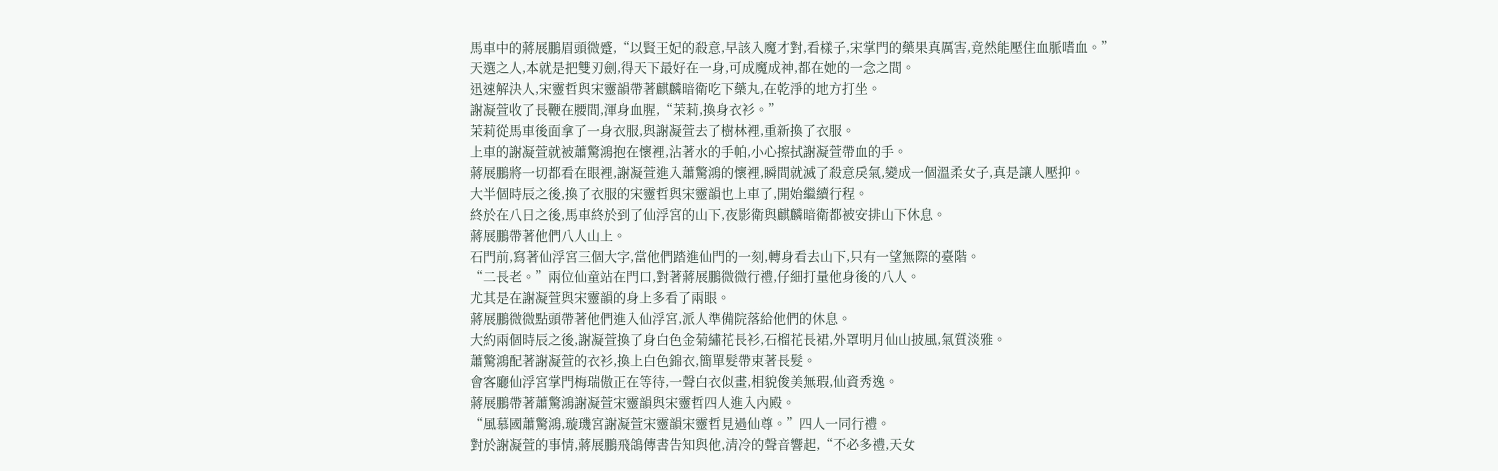馬車中的蔣展鵬眉頭微蹙,“以賢王妃的殺意,早該入魔才對,看樣子,宋掌門的藥果真厲害,竟然能壓住血脈嗜血。”
天選之人,本就是把雙刃劍,得天下最好在一身,可成魔成神,都在她的一念之間。
迅速解決人,宋靈哲與宋靈韻帶著麒麟暗衛吃下藥丸,在乾淨的地方打坐。
謝凝萱收了長鞭在腰間,渾身血腥,“茉莉,換身衣衫。”
茉莉從馬車後面拿了一身衣服,與謝凝萱去了樹林裡,重新換了衣服。
上車的謝凝萱就被蕭驚鴻抱在懷裡,沾著水的手帕,小心擦拭謝凝萱帶血的手。
蔣展鵬將一切都看在眼裡,謝凝萱進入蕭驚鴻的懷裡,瞬間就滅了殺意戾氣,變成一個溫柔女子,真是讓人壓抑。
大半個時辰之後,換了衣服的宋靈哲與宋靈韻也上車了,開始繼續行程。
終於在八日之後,馬車終於到了仙浮宮的山下,夜影衛與麒麟暗衛都被安排山下休息。
蔣展鵬帶著他們八人山上。
石門前,寫著仙浮宮三個大字,當他們踏進仙門的一刻,轉身看去山下,只有一望無際的臺階。
“二長老。”兩位仙童站在門口,對著蔣展鵬微微行禮,仔細打量他身後的八人。
尤其是在謝凝萱與宋靈韻的身上多看了兩眼。
蔣展鵬微微點頭帶著他們進入仙浮宮,派人準備院落給他們的休息。
大約兩個時辰之後,謝凝萱換了身白色金菊繡花長衫,石榴花長裙,外罩明月仙山披風,氣質淡雅。
蕭驚鴻配著謝凝萱的衣衫,換上白色錦衣,簡單髮帶束著長髮。
會客廳仙浮宮掌門梅瑞傲正在等待,一聲白衣似畫,相貌俊美無瑕,仙資秀逸。
蔣展鵬帶著蕭驚鴻謝凝萱宋靈韻與宋靈哲四人進入內殿。
“風慕國蕭驚鴻,璇璣宮謝凝萱宋靈韻宋靈哲見過仙尊。”四人一同行禮。
對於謝凝萱的事情,蔣展鵬飛鴿傳書告知與他,清冷的聲音響起,“不必多禮,天女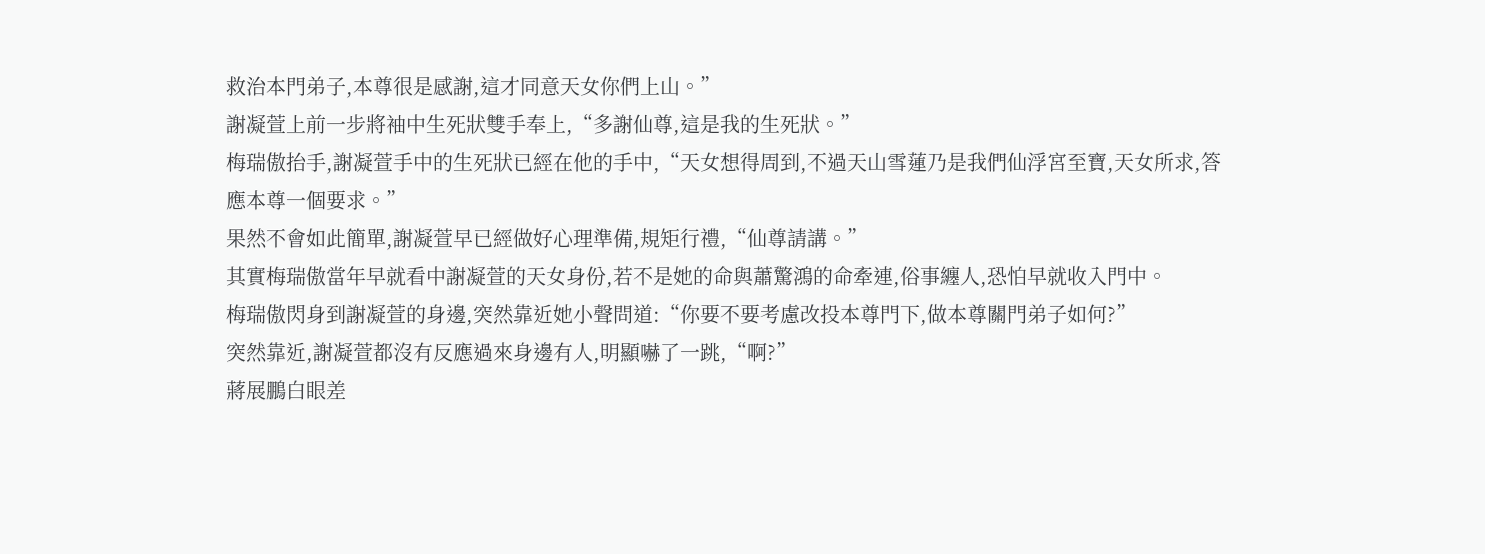救治本門弟子,本尊很是感謝,這才同意天女你們上山。”
謝凝萱上前一步將袖中生死狀雙手奉上,“多謝仙尊,這是我的生死狀。”
梅瑞傲抬手,謝凝萱手中的生死狀已經在他的手中,“天女想得周到,不過天山雪蓮乃是我們仙浮宮至寶,天女所求,答應本尊一個要求。”
果然不會如此簡單,謝凝萱早已經做好心理準備,規矩行禮,“仙尊請講。”
其實梅瑞傲當年早就看中謝凝萱的天女身份,若不是她的命與蕭驚鴻的命牽連,俗事纏人,恐怕早就收入門中。
梅瑞傲閃身到謝凝萱的身邊,突然靠近她小聲問道:“你要不要考慮改投本尊門下,做本尊關門弟子如何?”
突然靠近,謝凝萱都沒有反應過來身邊有人,明顯嚇了一跳,“啊?”
蔣展鵬白眼差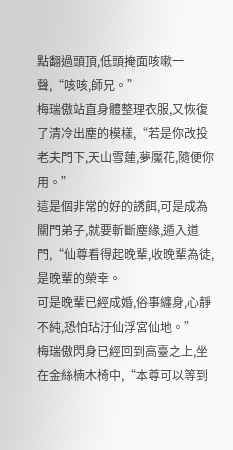點翻過頭頂,低頭掩面咳嗽一聲,“咳咳,師兄。”
梅瑞傲站直身體整理衣服,又恢復了清冷出塵的模樣,“若是你改投老夫門下,天山雪蓮,夢魘花,隨便你用。”
這是個非常的好的誘餌,可是成為關門弟子,就要斬斷塵緣,遁入道門,“仙尊看得起晚輩,收晚輩為徒,是晚輩的榮幸。
可是晚輩已經成婚,俗事纏身,心靜不純,恐怕玷汙仙浮宮仙地。”
梅瑞傲閃身已經回到高臺之上,坐在金絲楠木椅中,“本尊可以等到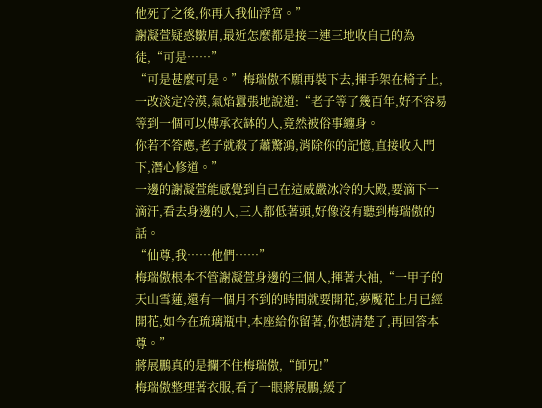他死了之後,你再入我仙浮宮。”
謝凝萱疑惑皺眉,最近怎麼都是接二連三地收自己的為徒,“可是……”
“可是甚麼可是。”梅瑞傲不願再裝下去,揮手架在椅子上,一改淡定冷漠,氣焰囂張地說道:“老子等了幾百年,好不容易等到一個可以傳承衣缽的人,竟然被俗事纏身。
你若不答應,老子就殺了蕭驚鴻,消除你的記憶,直接收入門下,潛心修道。”
一邊的謝凝萱能感覺到自己在這威嚴冰冷的大殿,要滴下一滴汗,看去身邊的人,三人都低著頭,好像沒有聽到梅瑞傲的話。
“仙尊,我……他們……”
梅瑞傲根本不管謝凝萱身邊的三個人,揮著大袖,“一甲子的天山雪蓮,還有一個月不到的時間就要開花,夢魘花上月已經開花,如今在琉璃瓶中,本座給你留著,你想清楚了,再回答本尊。”
蔣展鵬真的是攔不住梅瑞傲,“師兄!”
梅瑞傲整理著衣服,看了一眼蔣展鵬,緩了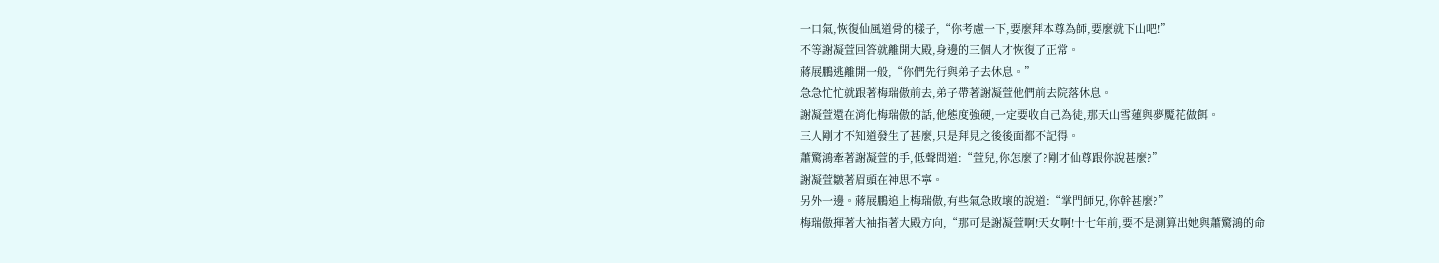一口氣,恢復仙風道骨的樣子,“你考慮一下,要麼拜本尊為師,要麼就下山吧!”
不等謝凝萱回答就離開大殿,身邊的三個人才恢復了正常。
蔣展鵬逃離開一般,“你們先行與弟子去休息。”
急急忙忙就跟著梅瑞傲前去,弟子帶著謝凝萱他們前去院落休息。
謝凝萱還在消化梅瑞傲的話,他態度強硬,一定要收自己為徒,那天山雪蓮與夢魘花做餌。
三人剛才不知道發生了甚麼,只是拜見之後後面都不記得。
蕭驚鴻牽著謝凝萱的手,低聲問道:“萱兒,你怎麼了?剛才仙尊跟你說甚麼?”
謝凝萱皺著眉頭在神思不寧。
另外一邊。蔣展鵬追上梅瑞傲,有些氣急敗壞的說道:“掌門師兄,你幹甚麼?”
梅瑞傲揮著大袖指著大殿方向,“那可是謝凝萱啊!天女啊!十七年前,要不是測算出她與蕭驚鴻的命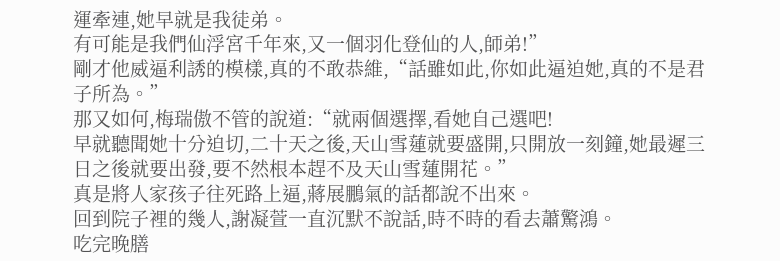運牽連,她早就是我徒弟。
有可能是我們仙浮宮千年來,又一個羽化登仙的人,師弟!”
剛才他威逼利誘的模樣,真的不敢恭維,“話雖如此,你如此逼迫她,真的不是君子所為。”
那又如何,梅瑞傲不管的說道:“就兩個選擇,看她自己選吧!
早就聽聞她十分迫切,二十天之後,天山雪蓮就要盛開,只開放一刻鐘,她最遲三日之後就要出發,要不然根本趕不及天山雪蓮開花。”
真是將人家孩子往死路上逼,蔣展鵬氣的話都說不出來。
回到院子裡的幾人,謝凝萱一直沉默不說話,時不時的看去蕭驚鴻。
吃完晚膳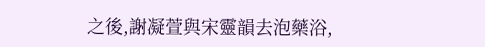之後,謝凝萱與宋靈韻去泡藥浴,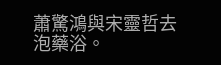蕭驚鴻與宋靈哲去泡藥浴。